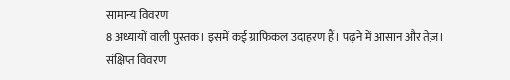सामान्य विवरण
8 अध्यायों वाली पुस्तक। इसमें कई ग्राफिकल उदाहरण हैं। पढ़ने में आसान और तेज़।
संक्षिप्त विवरण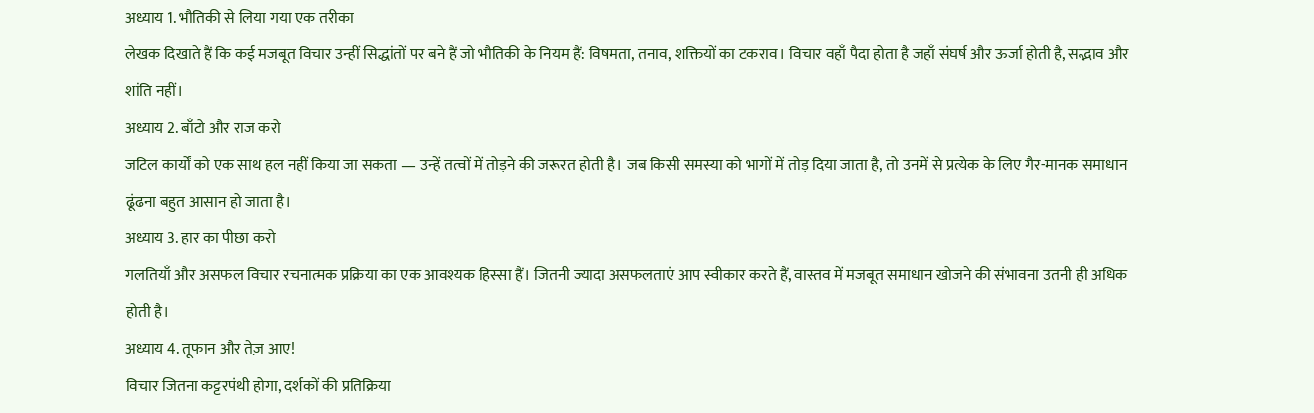अध्याय 1. भौतिकी से लिया गया एक तरीका
लेखक दिखाते हैं कि कई मजबूत विचार उन्हीं सिद्धांतों पर बने हैं जो भौतिकी के नियम हैं: विषमता, तनाव, शक्तियों का टकराव। विचार वहाँ पैदा होता है जहाँ संघर्ष और ऊर्जा होती है, सद्भाव और शांति नहीं।
अध्याय 2. बाँटो और राज करो
जटिल कार्यों को एक साथ हल नहीं किया जा सकता — उन्हें तत्वों में तोड़ने की जरूरत होती है। जब किसी समस्या को भागों में तोड़ दिया जाता है, तो उनमें से प्रत्येक के लिए गैर-मानक समाधान ढूंढना बहुत आसान हो जाता है।
अध्याय 3. हार का पीछा करो
गलतियाँ और असफल विचार रचनात्मक प्रक्रिया का एक आवश्यक हिस्सा हैं। जितनी ज्यादा असफलताएं आप स्वीकार करते हैं, वास्तव में मजबूत समाधान खोजने की संभावना उतनी ही अधिक होती है।
अध्याय 4. तूफान और तेज़ आए!
विचार जितना कट्टरपंथी होगा, दर्शकों की प्रतिक्रिया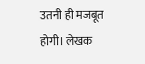उतनी ही मजबूत होगी। लेखक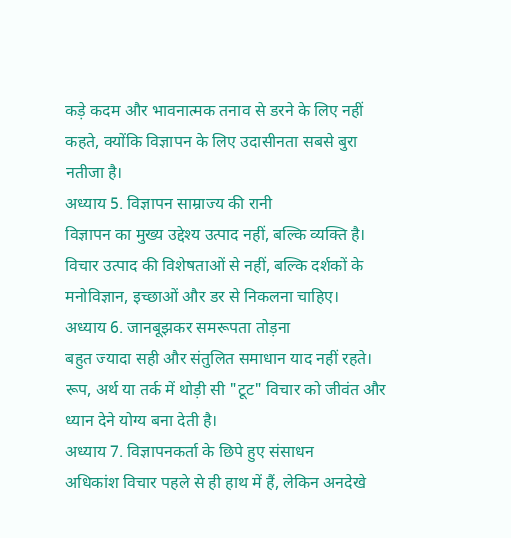कड़े कदम और भावनात्मक तनाव से डरने के लिए नहीं कहते, क्योंकि विज्ञापन के लिए उदासीनता सबसे बुरा नतीजा है।
अध्याय 5. विज्ञापन साम्राज्य की रानी
विज्ञापन का मुख्य उद्देश्य उत्पाद नहीं, बल्कि व्यक्ति है। विचार उत्पाद की विशेषताओं से नहीं, बल्कि दर्शकों के मनोविज्ञान, इच्छाओं और डर से निकलना चाहिए।
अध्याय 6. जानबूझकर समरूपता तोड़ना
बहुत ज्यादा सही और संतुलित समाधान याद नहीं रहते। रूप, अर्थ या तर्क में थोड़ी सी "टूट" विचार को जीवंत और ध्यान देने योग्य बना देती है।
अध्याय 7. विज्ञापनकर्ता के छिपे हुए संसाधन
अधिकांश विचार पहले से ही हाथ में हैं, लेकिन अनदेखे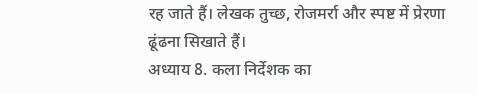रह जाते हैं। लेखक तुच्छ, रोजमर्रा और स्पष्ट में प्रेरणा ढूंढना सिखाते हैं।
अध्याय 8. कला निर्देशक का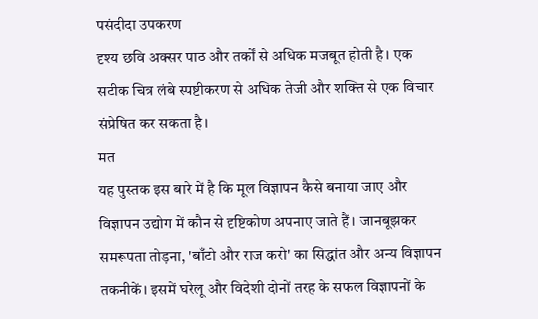पसंदीदा उपकरण
दृश्य छवि अक्सर पाठ और तर्कों से अधिक मजबूत होती है। एक सटीक चित्र लंबे स्पष्टीकरण से अधिक तेजी और शक्ति से एक विचार संप्रेषित कर सकता है।
मत
यह पुस्तक इस बारे में है कि मूल विज्ञापन कैसे बनाया जाए और विज्ञापन उद्योग में कौन से दृष्टिकोण अपनाए जाते हैं। जानबूझकर समरूपता तोड़ना, 'बाँटो और राज करो' का सिद्धांत और अन्य विज्ञापन तकनीकें। इसमें घरेलू और विदेशी दोनों तरह के सफल विज्ञापनों के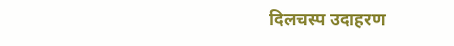दिलचस्प उदाहरण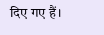दिए गए हैं।